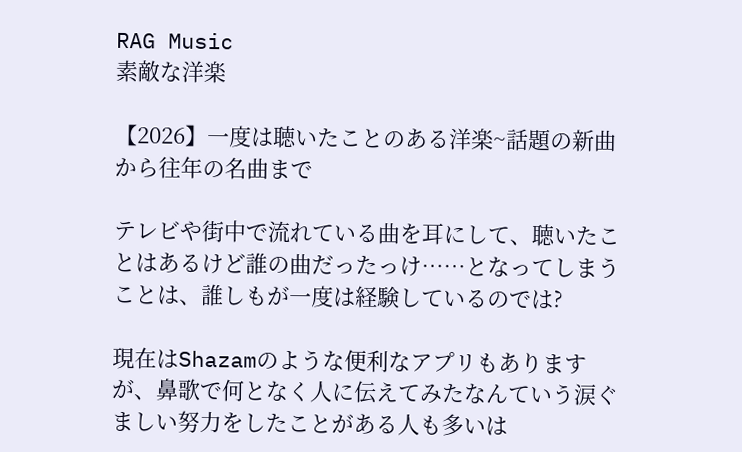RAG Music
素敵な洋楽

【2026】一度は聴いたことのある洋楽~話題の新曲から往年の名曲まで

テレビや街中で流れている曲を耳にして、聴いたことはあるけど誰の曲だったっけ……となってしまうことは、誰しもが一度は経験しているのでは?

現在はShazamのような便利なアプリもありますが、鼻歌で何となく人に伝えてみたなんていう涙ぐましい努力をしたことがある人も多いは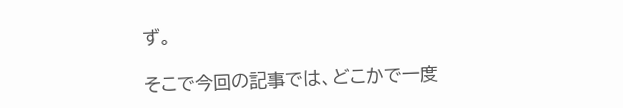ず。

そこで今回の記事では、どこかで一度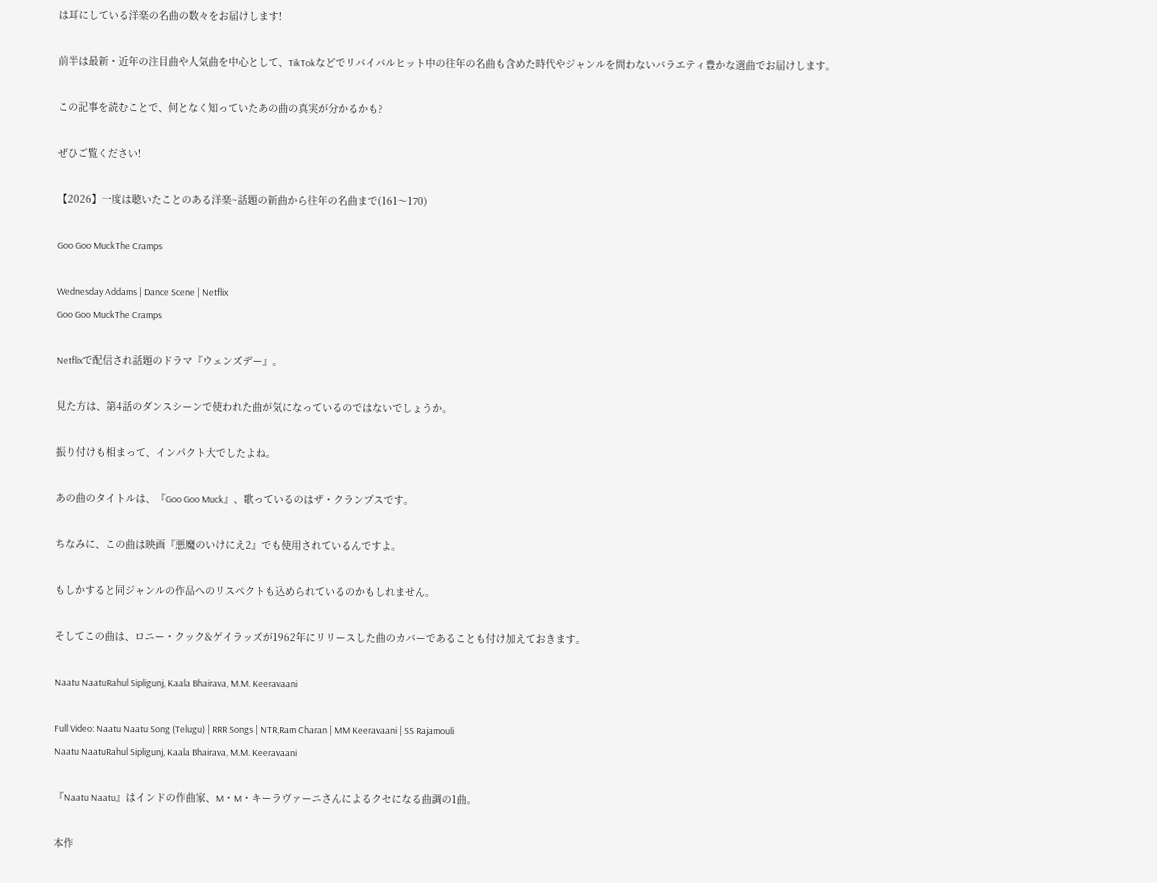は耳にしている洋楽の名曲の数々をお届けします!

前半は最新・近年の注目曲や人気曲を中心として、TikTokなどでリバイバルヒット中の往年の名曲も含めた時代やジャンルを問わないバラエティ豊かな選曲でお届けします。

この記事を読むことで、何となく知っていたあの曲の真実が分かるかも?

ぜひご覧ください!

【2026】一度は聴いたことのある洋楽~話題の新曲から往年の名曲まで(161〜170)

Goo Goo MuckThe Cramps

Wednesday Addams | Dance Scene | Netflix
Goo Goo MuckThe Cramps

Netflixで配信され話題のドラマ『ウェンズデー』。

見た方は、第4話のダンスシーンで使われた曲が気になっているのではないでしょうか。

振り付けも相まって、インパクト大でしたよね。

あの曲のタイトルは、『Goo Goo Muck』、歌っているのはザ・クランプスです。

ちなみに、この曲は映画『悪魔のいけにえ2』でも使用されているんですよ。

もしかすると同ジャンルの作品へのリスペクトも込められているのかもしれません。

そしてこの曲は、ロニー・クック&ゲイラッズが1962年にリリースした曲のカバーであることも付け加えておきます。

Naatu NaatuRahul Sipligunj, Kaala Bhairava, M.M. Keeravaani

Full Video: Naatu Naatu Song (Telugu) | RRR Songs | NTR,Ram Charan | MM Keeravaani | SS Rajamouli
Naatu NaatuRahul Sipligunj, Kaala Bhairava, M.M. Keeravaani

『Naatu Naatu』はインドの作曲家、M・M・キーラヴァーニさんによるクセになる曲調の1曲。

本作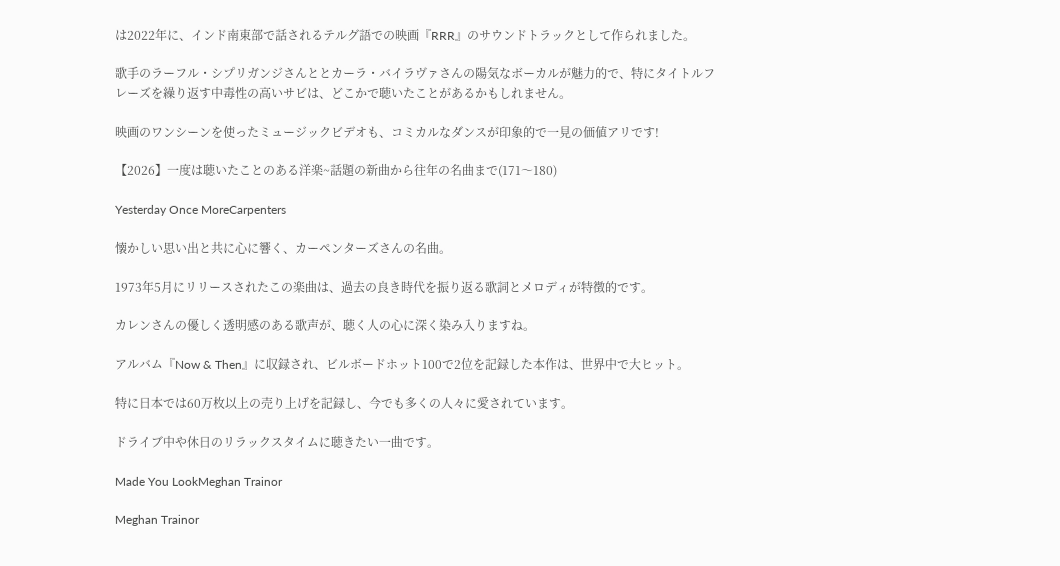は2022年に、インド南東部で話されるテルグ語での映画『RRR』のサウンドトラックとして作られました。

歌手のラーフル・シプリガンジさんととカーラ・バイラヴァさんの陽気なボーカルが魅力的で、特にタイトルフレーズを繰り返す中毒性の高いサビは、どこかで聴いたことがあるかもしれません。

映画のワンシーンを使ったミュージックビデオも、コミカルなダンスが印象的で一見の価値アリです!

【2026】一度は聴いたことのある洋楽~話題の新曲から往年の名曲まで(171〜180)

Yesterday Once MoreCarpenters

懐かしい思い出と共に心に響く、カーペンターズさんの名曲。

1973年5月にリリースされたこの楽曲は、過去の良き時代を振り返る歌詞とメロディが特徴的です。

カレンさんの優しく透明感のある歌声が、聴く人の心に深く染み入りますね。

アルバム『Now & Then』に収録され、ビルボードホット100で2位を記録した本作は、世界中で大ヒット。

特に日本では60万枚以上の売り上げを記録し、今でも多くの人々に愛されています。

ドライブ中や休日のリラックスタイムに聴きたい一曲です。

Made You LookMeghan Trainor

Meghan Trainor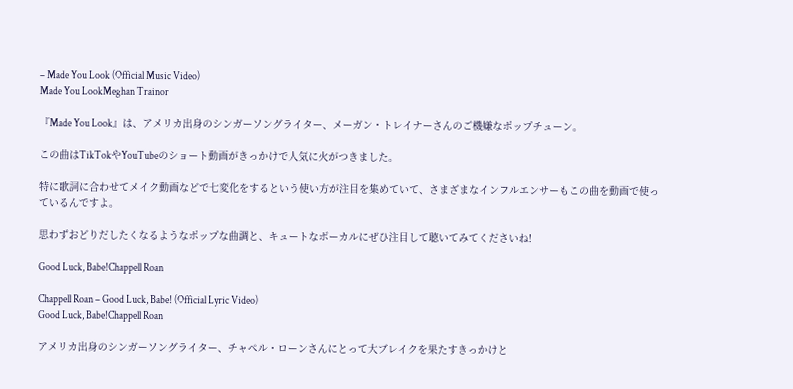– Made You Look (Official Music Video)
Made You LookMeghan Trainor

『Made You Look』は、アメリカ出身のシンガーソングライター、メーガン・トレイナーさんのご機嫌なポップチューン。

この曲はTikTokやYouTubeのショート動画がきっかけで人気に火がつきました。

特に歌詞に合わせてメイク動画などで七変化をするという使い方が注目を集めていて、さまざまなインフルエンサーもこの曲を動画で使っているんですよ。

思わずおどりだしたくなるようなポップな曲調と、キュートなボーカルにぜひ注目して聴いてみてくださいね!

Good Luck, Babe!Chappell Roan

Chappell Roan – Good Luck, Babe! (Official Lyric Video)
Good Luck, Babe!Chappell Roan

アメリカ出身のシンガーソングライター、チャペル・ローンさんにとって大ブレイクを果たすきっかけと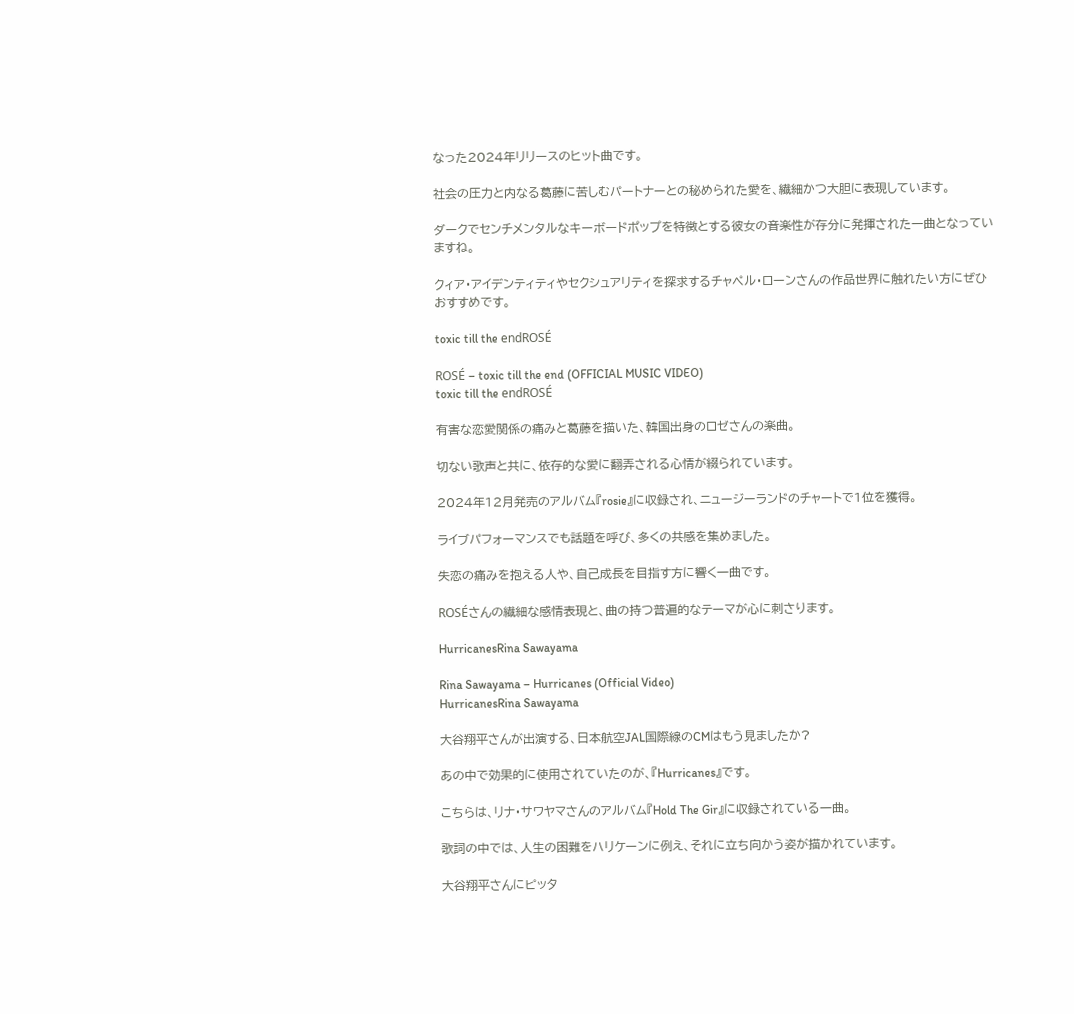なった2024年リリースのヒット曲です。

社会の圧力と内なる葛藤に苦しむパートナーとの秘められた愛を、繊細かつ大胆に表現しています。

ダークでセンチメンタルなキーボードポップを特徴とする彼女の音楽性が存分に発揮された一曲となっていますね。

クィア・アイデンティティやセクシュアリティを探求するチャペル・ローンさんの作品世界に触れたい方にぜひおすすめです。

toxic till the endROSÉ

ROSÉ – toxic till the end (OFFICIAL MUSIC VIDEO)
toxic till the endROSÉ

有害な恋愛関係の痛みと葛藤を描いた、韓国出身のロゼさんの楽曲。

切ない歌声と共に、依存的な愛に翻弄される心情が綴られています。

2024年12月発売のアルバム『rosie』に収録され、ニュージーランドのチャートで1位を獲得。

ライブパフォーマンスでも話題を呼び、多くの共感を集めました。

失恋の痛みを抱える人や、自己成長を目指す方に響く一曲です。

ROSÉさんの繊細な感情表現と、曲の持つ普遍的なテーマが心に刺さります。

HurricanesRina Sawayama

Rina Sawayama – Hurricanes (Official Video)
HurricanesRina Sawayama

大谷翔平さんが出演する、日本航空JAL国際線のCMはもう見ましたか?

あの中で効果的に使用されていたのが、『Hurricanes』です。

こちらは、リナ・サワヤマさんのアルバム『Hold The Gir』に収録されている一曲。

歌詞の中では、人生の困難をハリケーンに例え、それに立ち向かう姿が描かれています。

大谷翔平さんにピッタ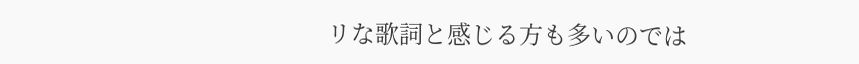リな歌詞と感じる方も多いのでは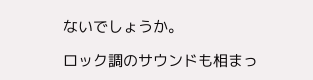ないでしょうか。

ロック調のサウンドも相まっ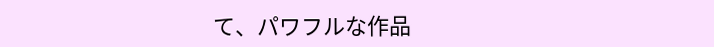て、パワフルな作品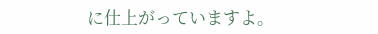に仕上がっていますよ。